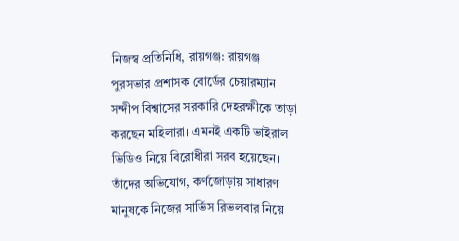নিজস্ব প্রতিনিধি, রায়গঞ্জ: রায়গঞ্জ পুরসভার প্রশাসক বোর্ডের চেয়ারম্যান সন্দীপ বিশ্বাসের সরকারি দেহরক্ষীকে তাড়া করছেন মহিলারা। এমনই একটি ভাইরাল ভিডিও নিয়ে বিরোধীরা সরব হয়েছেন। তাঁদের অভিযোগ, কর্ণজোড়ায় সাধারণ মানুষকে নিজের সার্ভিস রিভলবার নিয়ে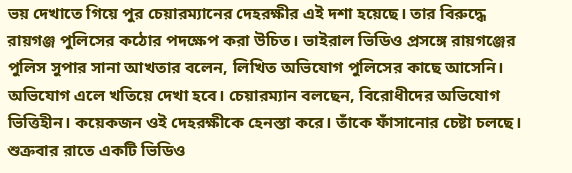ভয় দেখাতে গিয়ে পুর চেয়ারম্যানের দেহরক্ষীর এই দশা হয়েছে। তার বিরুদ্ধে রায়গঞ্জ পুলিসের কঠোর পদক্ষেপ করা উচিত। ভাইরাল ভিডিও প্রসঙ্গে রায়গঞ্জের পুলিস সুপার সানা আখতার বলেন, লিখিত অভিযোগ পুলিসের কাছে আসেনি। অভিযোগ এলে খতিয়ে দেখা হবে। চেয়ারম্যান বলছেন, বিরোধীদের অভিযোগ ভিত্তিহীন। কয়েকজন ওই দেহরক্ষীকে হেনস্তা করে। তাঁকে ফাঁসানোর চেষ্টা চলছে।
শুক্রবার রাতে একটি ভিডিও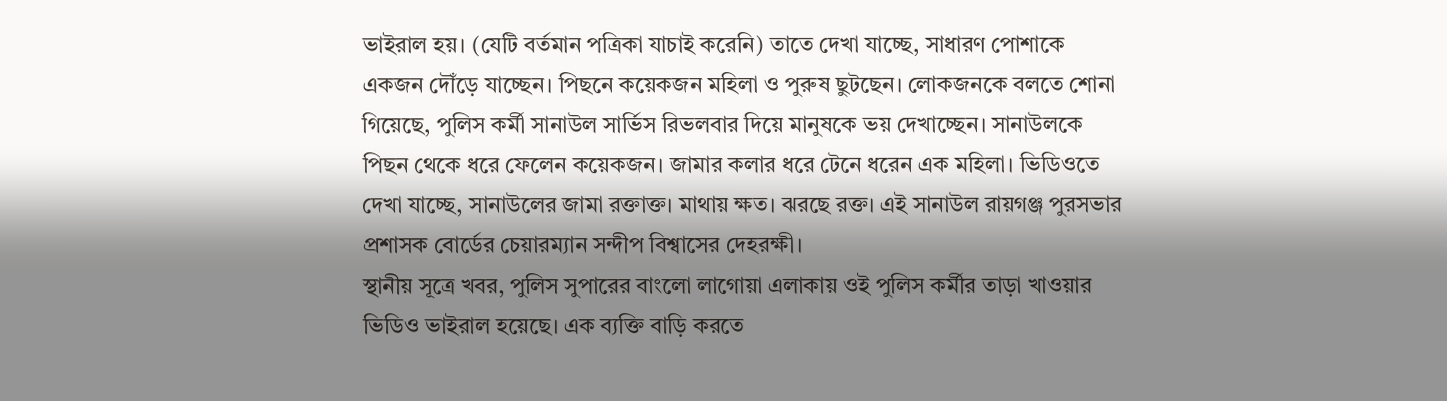ভাইরাল হয়। (যেটি বর্তমান পত্রিকা যাচাই করেনি) তাতে দেখা যাচ্ছে, সাধারণ পোশাকে একজন দৌঁড়ে যাচ্ছেন। পিছনে কয়েকজন মহিলা ও পুরুষ ছুটছেন। লোকজনকে বলতে শোনা গিয়েছে, পুলিস কর্মী সানাউল সার্ভিস রিভলবার দিয়ে মানুষকে ভয় দেখাচ্ছেন। সানাউলকে পিছন থেকে ধরে ফেলেন কয়েকজন। জামার কলার ধরে টেনে ধরেন এক মহিলা। ভিডিওতে দেখা যাচ্ছে, সানাউলের জামা রক্তাক্ত। মাথায় ক্ষত। ঝরছে রক্ত। এই সানাউল রায়গঞ্জ পুরসভার প্রশাসক বোর্ডের চেয়ারম্যান সন্দীপ বিশ্বাসের দেহরক্ষী।
স্থানীয় সূত্রে খবর, পুলিস সুপারের বাংলো লাগোয়া এলাকায় ওই পুলিস কর্মীর তাড়া খাওয়ার ভিডিও ভাইরাল হয়েছে। এক ব্যক্তি বাড়ি করতে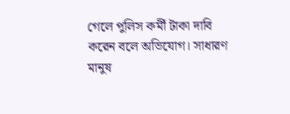গেলে পুলিস কর্মী টাকা দাবি করেন বলে অভিযোগ। সাধারণ মানুষ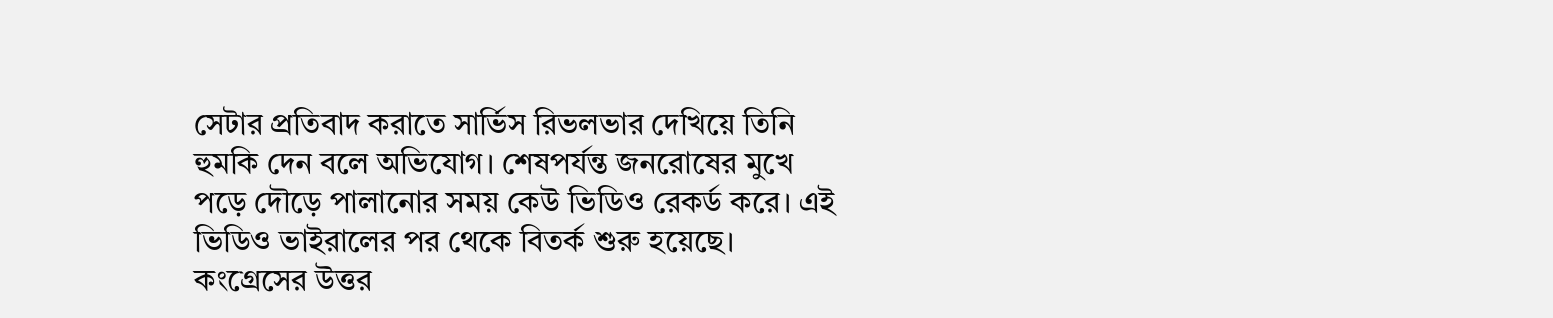সেটার প্রতিবাদ করাতে সার্ভিস রিভলভার দেখিয়ে তিনি হুমকি দেন বলে অভিযোগ। শেষপর্যন্ত জনরোষের মুখে পড়ে দৌড়ে পালানোর সময় কেউ ভিডিও রেকর্ড করে। এই ভিডিও ভাইরালের পর থেকে বিতর্ক শুরু হয়েছে।
কংগ্রেসের উত্তর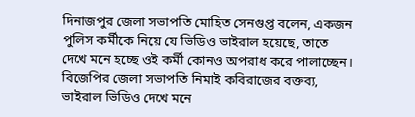দিনাজপুর জেলা সভাপতি মোহিত সেনগুপ্ত বলেন, একজন পুলিস কর্মীকে নিয়ে যে ভিডিও ভাইরাল হয়েছে, তাতে দেখে মনে হচ্ছে ওই কর্মী কোনও অপরাধ করে পালাচ্ছেন। বিজেপির জেলা সভাপতি নিমাই কবিরাজের বক্তব্য, ভাইরাল ভিডিও দেখে মনে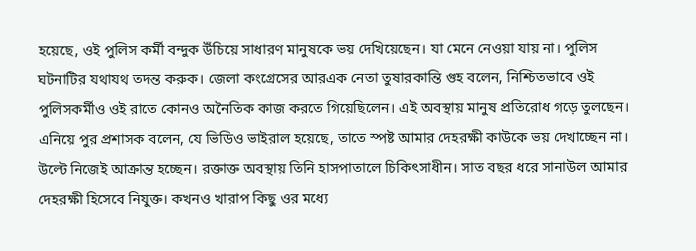হয়েছে, ওই পুলিস কর্মী বন্দুক উঁচিয়ে সাধারণ মানুষকে ভয় দেখিয়েছেন। যা মেনে নেওয়া যায় না। পুলিস ঘটনাটির যথাযথ তদন্ত করুক। জেলা কংগ্রেসের আরএক নেতা তুষারকান্তি গুহ বলেন, নিশ্চিতভাবে ওই পুলিসকর্মীও ওই রাতে কোনও অনৈতিক কাজ করতে গিয়েছিলেন। এই অবস্থায় মানুষ প্রতিরোধ গড়ে তুলছেন।
এনিয়ে পুর প্রশাসক বলেন, যে ভিডিও ভাইরাল হয়েছে, তাতে স্পষ্ট আমার দেহরক্ষী কাউকে ভয় দেখাচ্ছেন না। উল্টে নিজেই আক্রান্ত হচ্ছেন। রক্তাক্ত অবস্থায় তিনি হাসপাতালে চিকিৎসাধীন। সাত বছর ধরে সানাউল আমার দেহরক্ষী হিসেবে নিযুক্ত। কখনও খারাপ কিছু ওর মধ্যে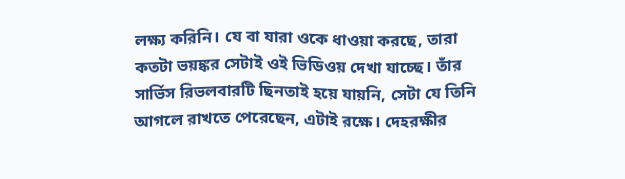লক্ষ্য করিনি। যে বা যারা ওকে ধাওয়া করছে, তারা কতটা ভয়ঙ্কর সেটাই ওই ভিডিওয় দেখা যাচ্ছে। তাঁর সার্ভিস রিভলবারটি ছিনতাই হয়ে যায়নি, সেটা যে তিনি আগলে রাখতে পেরেছেন, এটাই রক্ষে। দেহরক্ষীর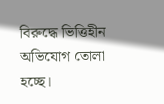বিরুদ্ধে ভিত্তিহীন অভিযোগ তোলা হচ্ছে।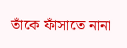তাঁকে ফাঁসাতে নানা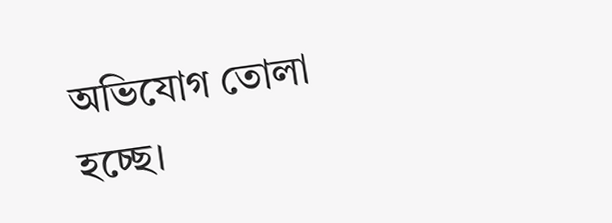অভিযোগ তোলা হচ্ছে।